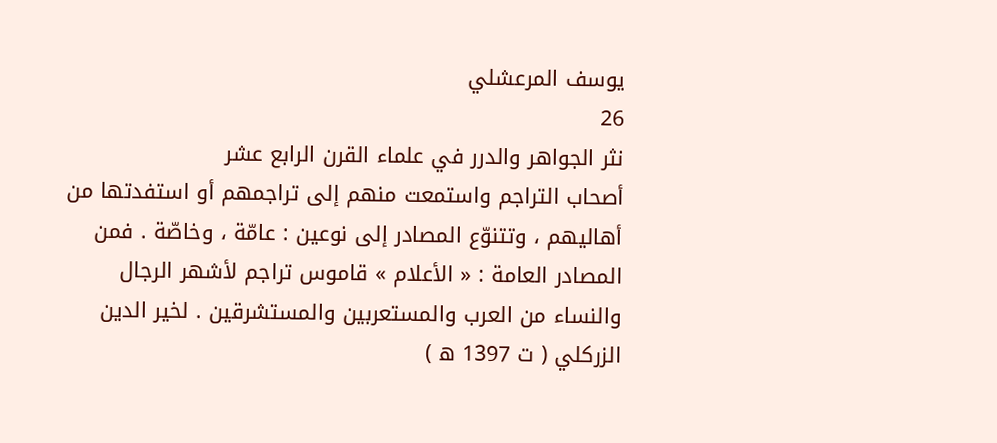يوسف المرعشلي
26
نثر الجواهر والدرر في علماء القرن الرابع عشر
أصحاب التراجم واستمعت منهم إلى تراجمهم أو استفدتها من أهاليهم ، وتتنوّع المصادر إلى نوعين : عامّة ، وخاصّة . فمن المصادر العامة : « الأعلام » قاموس تراجم لأشهر الرجال والنساء من العرب والمستعربين والمستشرقين . لخير الدين الزركلي ( ت 1397 ه )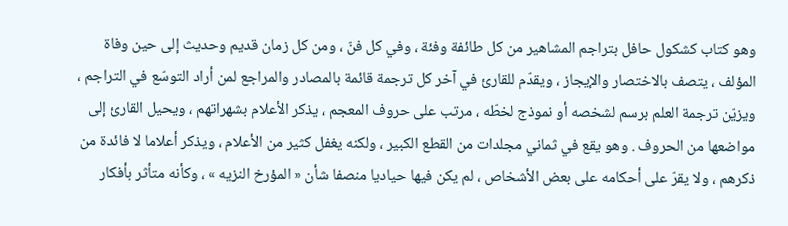وهو كتاب كشكول حافل بتراجم المشاهير من كل طائفة وفئة ، وفي كل فنّ ، ومن كل زمان قديم وحديث إلى حين وفاة المؤلف ، يتصف بالاختصار والإيجاز ، ويقدّم للقارئ في آخر كل ترجمة قائمة بالمصادر والمراجع لمن أراد التوسّع في التراجم ، ويزيّن ترجمة العلم برسم لشخصه أو نموذج لخطّه ، مرتب على حروف المعجم ، يذكر الأعلام بشهراتهم ، ويحيل القارئ إلى مواضعها من الحروف . وهو يقع في ثماني مجلدات من القطع الكبير ، ولكنه يغفل كثير من الأعلام ، ويذكر أعلاما لا فائدة من ذكرهم ، ولا يقرّ على أحكامه على بعض الأشخاص ، لم يكن فيها حياديا منصفا شأن « المؤرخ النزيه » ، وكأنه متأثر بأفكار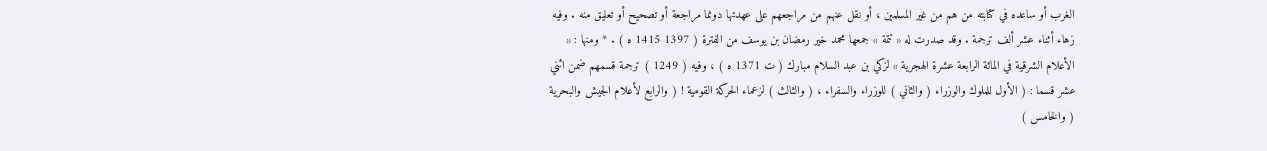الغرب أو ساعده في كتابته من هم من غير المسلمين ، أو نقل عنهم من مراجعهم على عهدتها دونما مراجعة أو تصحيح أو تعليق منه . وفيه زهاء أثناء عشر ألف ترجمة . وقد صدرت له « تتمة » جمعها محمد خير رمضان بن يوسف من الفترة ( 1397 1415 ه ) . * ومنها : « الأعلام الشرقية في المائة الرابعة عشرة الهجرية » لزكي بن عبد السلام مبارك ( ت 1371 ه ) ، وفيه ( 1249 ) ترجمة قسمهم ضمن اثني عشر قسما : ( الأول للملوك والوزراء ( والثاني ) للوزراء والسفراء ، ( والثالث ) لزعماء الحركة القومية ! ( والرابع لأعلام الجيش والبحرية ( والخامس )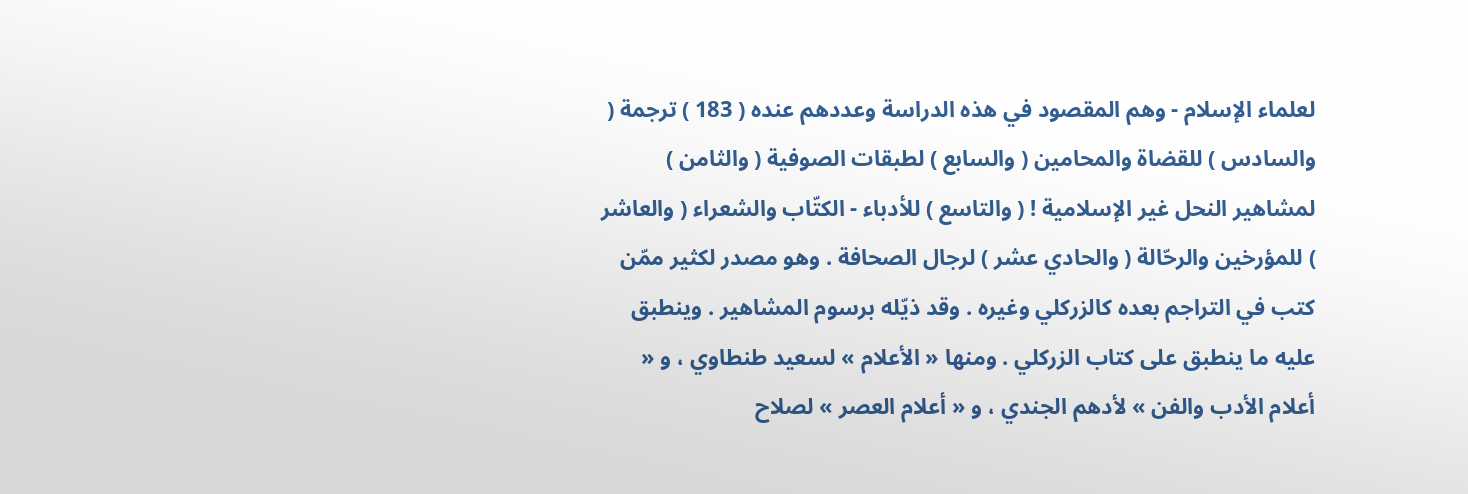لعلماء الإسلام - وهم المقصود في هذه الدراسة وعددهم عنده ( 183 ) ترجمة ( والسادس ) للقضاة والمحامين ( والسابع ) لطبقات الصوفية ( والثامن ) لمشاهير النحل غير الإسلامية ! ( والتاسع ) للأدباء - الكتّاب والشعراء ( والعاشر ) للمؤرخين والرحّالة ( والحادي عشر ) لرجال الصحافة . وهو مصدر لكثير ممّن كتب في التراجم بعده كالزركلي وغيره . وقد ذيّله برسوم المشاهير . وينطبق عليه ما ينطبق على كتاب الزركلي . ومنها « الأعلام » لسعيد طنطاوي ، و « أعلام الأدب والفن » لأدهم الجندي ، و « أعلام العصر » لصلاح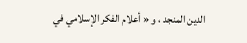الدين المنجد ، و « أعلام الفكر الإسلامي في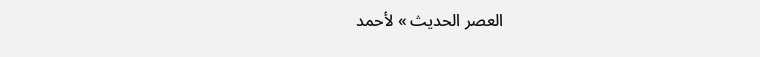العصر الحديث » لأحمد